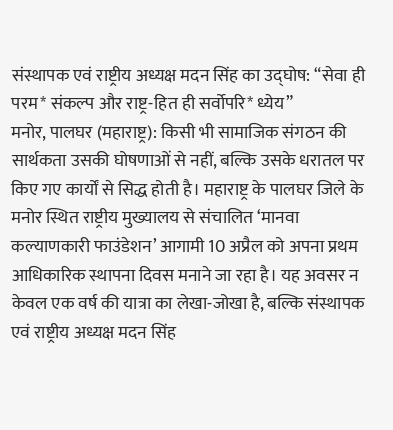संस्थापक एवं राष्ट्रीय अध्यक्ष मदन सिंह का उद्घोष: “सेवा ही परम* संकल्प और राष्ट्र-हित ही सर्वोपरि* ध्येय”
मनोर, पालघर (महाराष्ट्र): किसी भी सामाजिक संगठन की सार्थकता उसकी घोषणाओं से नहीं, बल्कि उसके धरातल पर किए गए कार्यों से सिद्ध होती है। महाराष्ट्र के पालघर जिले के मनोर स्थित राष्ट्रीय मुख्यालय से संचालित ‘मानवा कल्याणकारी फाउंडेशन’ आगामी 10 अप्रैल को अपना प्रथम आधिकारिक स्थापना दिवस मनाने जा रहा है। यह अवसर न केवल एक वर्ष की यात्रा का लेखा-जोखा है, बल्कि संस्थापक एवं राष्ट्रीय अध्यक्ष मदन सिंह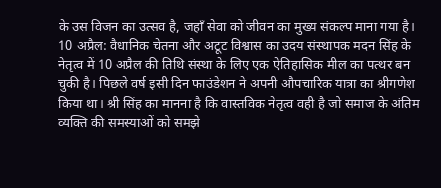के उस विजन का उत्सव है, जहाँ सेवा को जीवन का मुख्य संकल्प माना गया है। 10 अप्रैल: वैधानिक चेतना और अटूट विश्वास का उदय संस्थापक मदन सिंह के नेतृत्व में 10 अप्रैल की तिथि संस्था के लिए एक ऐतिहासिक मील का पत्थर बन चुकी है। पिछले वर्ष इसी दिन फाउंडेशन ने अपनी औपचारिक यात्रा का श्रीगणेश किया था। श्री सिंह का मानना है कि वास्तविक नेतृत्व वही है जो समाज के अंतिम व्यक्ति की समस्याओं को समझे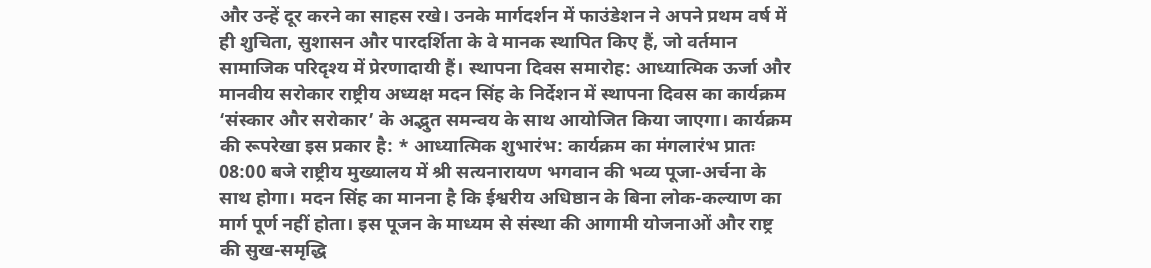और उन्हें दूर करने का साहस रखे। उनके मार्गदर्शन में फाउंडेशन ने अपने प्रथम वर्ष में ही शुचिता, सुशासन और पारदर्शिता के वे मानक स्थापित किए हैं, जो वर्तमान
सामाजिक परिदृश्य में प्रेरणादायी हैं। स्थापना दिवस समारोह: आध्यात्मिक ऊर्जा और मानवीय सरोकार राष्ट्रीय अध्यक्ष मदन सिंह के निर्देशन में स्थापना दिवस का कार्यक्रम ‘संस्कार और सरोकार’ के अद्भुत समन्वय के साथ आयोजित किया जाएगा। कार्यक्रम की रूपरेखा इस प्रकार है: * आध्यात्मिक शुभारंभ: कार्यक्रम का मंगलारंभ प्रातः 08:00 बजे राष्ट्रीय मुख्यालय में श्री सत्यनारायण भगवान की भव्य पूजा-अर्चना के साथ होगा। मदन सिंह का मानना है कि ईश्वरीय अधिष्ठान के बिना लोक-कल्याण का मार्ग पूर्ण नहीं होता। इस पूजन के माध्यम से संस्था की आगामी योजनाओं और राष्ट्र की सुख-समृद्धि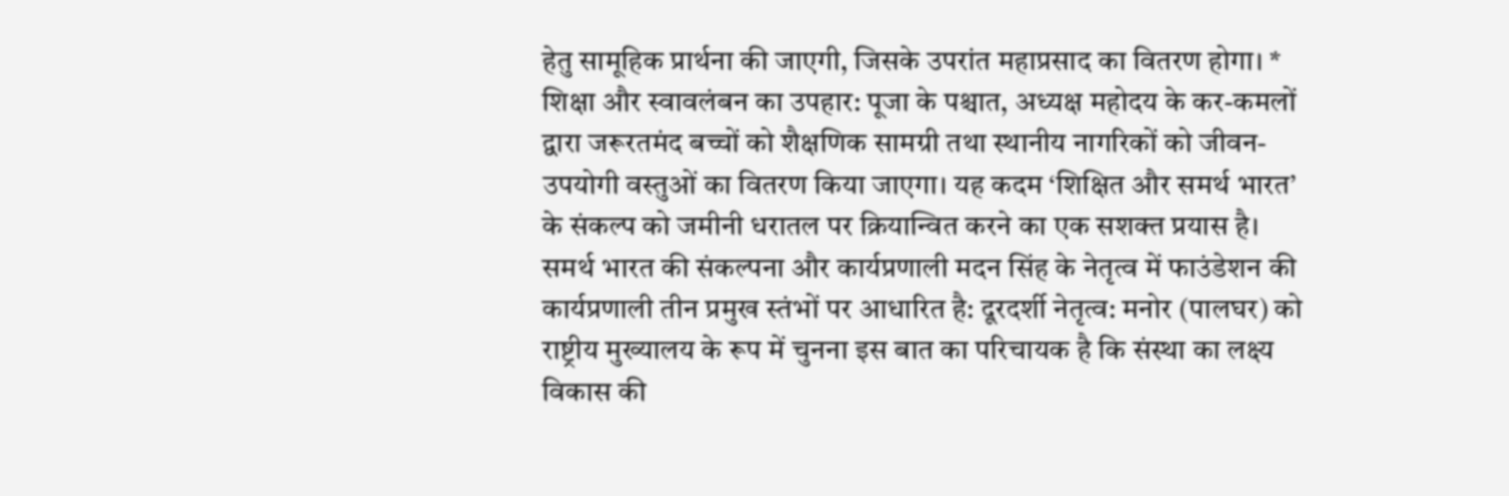हेतु सामूहिक प्रार्थना की जाएगी, जिसके उपरांत महाप्रसाद का वितरण होगा। * शिक्षा और स्वावलंबन का उपहार: पूजा के पश्चात, अध्यक्ष महोदय के कर-कमलों द्वारा जरूरतमंद बच्चों को शैक्षणिक सामग्री तथा स्थानीय नागरिकों को जीवन-उपयोगी वस्तुओं का वितरण किया जाएगा। यह कदम ‘शिक्षित और समर्थ भारत’ के संकल्प को जमीनी धरातल पर क्रियान्वित करने का एक सशक्त प्रयास है। समर्थ भारत की संकल्पना और कार्यप्रणाली मदन सिंह के नेतृत्व में फाउंडेशन की कार्यप्रणाली तीन प्रमुख स्तंभों पर आधारित है: दूरदर्शी नेतृत्व: मनोर (पालघर) को राष्ट्रीय मुख्यालय के रूप में चुनना इस बात का परिचायक है कि संस्था का लक्ष्य विकास की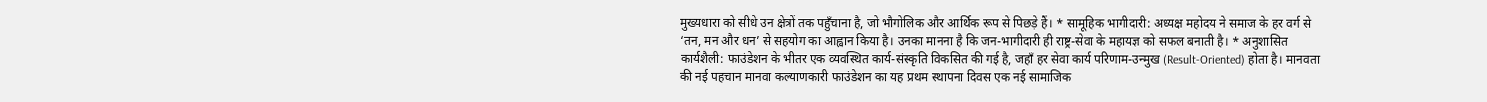मुख्यधारा को सीधे उन क्षेत्रों तक पहुँचाना है, जो भौगोलिक और आर्थिक रूप से पिछड़े हैं। * सामूहिक भागीदारी: अध्यक्ष महोदय ने समाज के हर वर्ग से ‘तन, मन और धन’ से सहयोग का आह्वान किया है। उनका मानना है कि जन-भागीदारी ही राष्ट्र-सेवा के महायज्ञ को सफल बनाती है। * अनुशासित कार्यशैली: फाउंडेशन के भीतर एक व्यवस्थित कार्य-संस्कृति विकसित की गई है, जहाँ हर सेवा कार्य परिणाम-उन्मुख (Result-Oriented) होता है। मानवता की नई पहचान मानवा कल्याणकारी फाउंडेशन का यह प्रथम स्थापना दिवस एक नई सामाजिक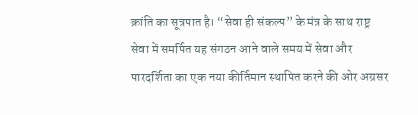क्रांति का सूत्रपात है। “सेवा ही संकल्प” के मंत्र के साथ राष्ट्र सेवा में समर्पित यह संगठन आने वाले समय में सेवा और पारदर्शिता का एक नया कीर्तिमान स्थापित करने की ओर अग्रसर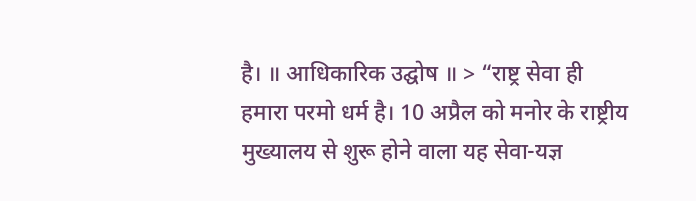है। ॥ आधिकारिक उद्घोष ॥ > “राष्ट्र सेवा ही हमारा परमो धर्म है। 10 अप्रैल को मनोर के राष्ट्रीय मुख्यालय से शुरू होने वाला यह सेवा-यज्ञ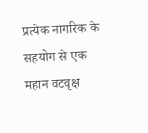प्रत्येक नागरिक के सहयोग से एक महान वटवृक्ष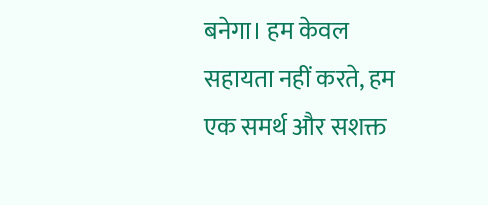बनेगा। हम केवल सहायता नहीं करते, हम एक समर्थ और सशक्त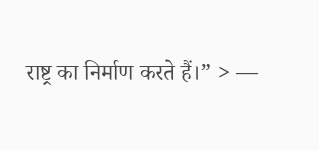राष्ट्र का निर्माण करते हैं।” > —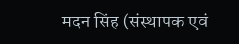मदन सिंह (संस्थापक एवं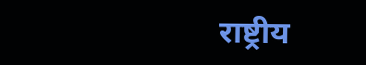राष्ट्रीय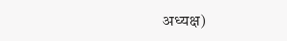अध्यक्ष)